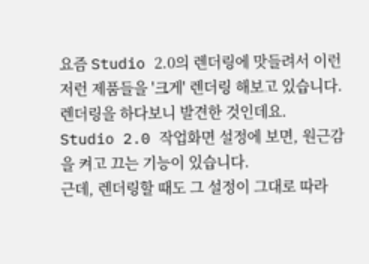요즘 Studio 2.0의 렌더링에 맛들려서 이런저런 제품들을 '크게' 렌더링 해보고 있습니다.
렌더링을 하다보니 발견한 것인데요.
Studio 2.0 작업화면 설정에 보면, 원근감을 켜고 끄는 기능이 있습니다.
근데, 렌더링할 때도 그 설정이 그대로 따라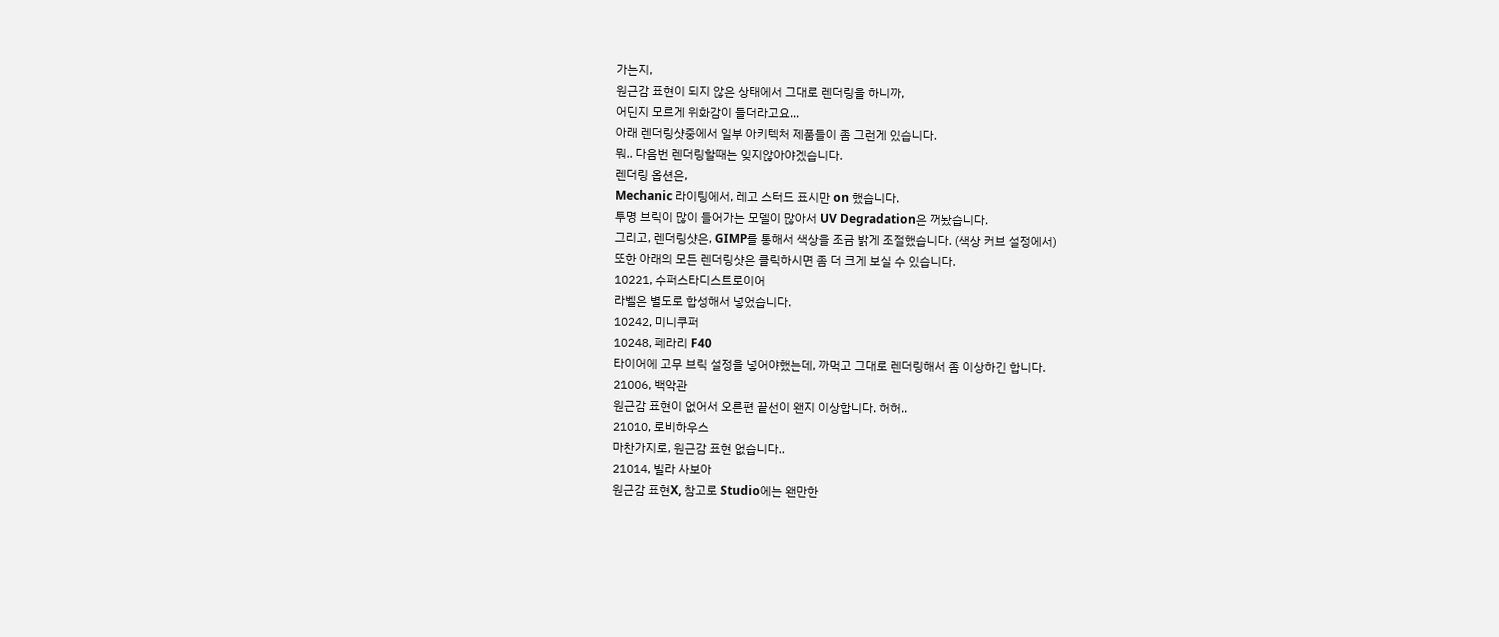가는지,
원근감 표현이 되지 않은 상태에서 그대로 렌더링을 하니까,
어딘지 모르게 위화감이 들더라고요...
아래 렌더링샷중에서 일부 아키텍처 제품들이 좀 그런게 있습니다.
뭐.. 다음번 렌더링할때는 잊지않아야겠습니다.
렌더링 옵션은,
Mechanic 라이팅에서, 레고 스터드 표시만 on 했습니다.
투명 브릭이 많이 들어가는 모델이 많아서 UV Degradation은 꺼놨습니다.
그리고, 렌더링샷은, GIMP를 통해서 색상을 조금 밝게 조절했습니다. (색상 커브 설정에서)
또한 아래의 모든 렌더링샷은 클릭하시면 좀 더 크게 보실 수 있습니다.
10221, 수퍼스타디스트로이어
라벨은 별도로 합성해서 넣었습니다.
10242, 미니쿠퍼
10248, 페라리 F40
타이어에 고무 브릭 설정을 넣어야했는데, 까먹고 그대로 렌더링해서 좀 이상하긴 합니다.
21006, 백악관
원근감 표현이 없어서 오른편 끝선이 왠지 이상합니다. 허허..
21010, 로비하우스
마찬가지로, 원근감 표현 없습니다..
21014, 빌라 사보아
원근감 표현X, 참고로 Studio에는 왠만한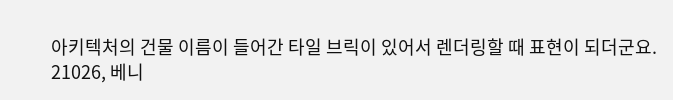아키텍처의 건물 이름이 들어간 타일 브릭이 있어서 렌더링할 때 표현이 되더군요.
21026, 베니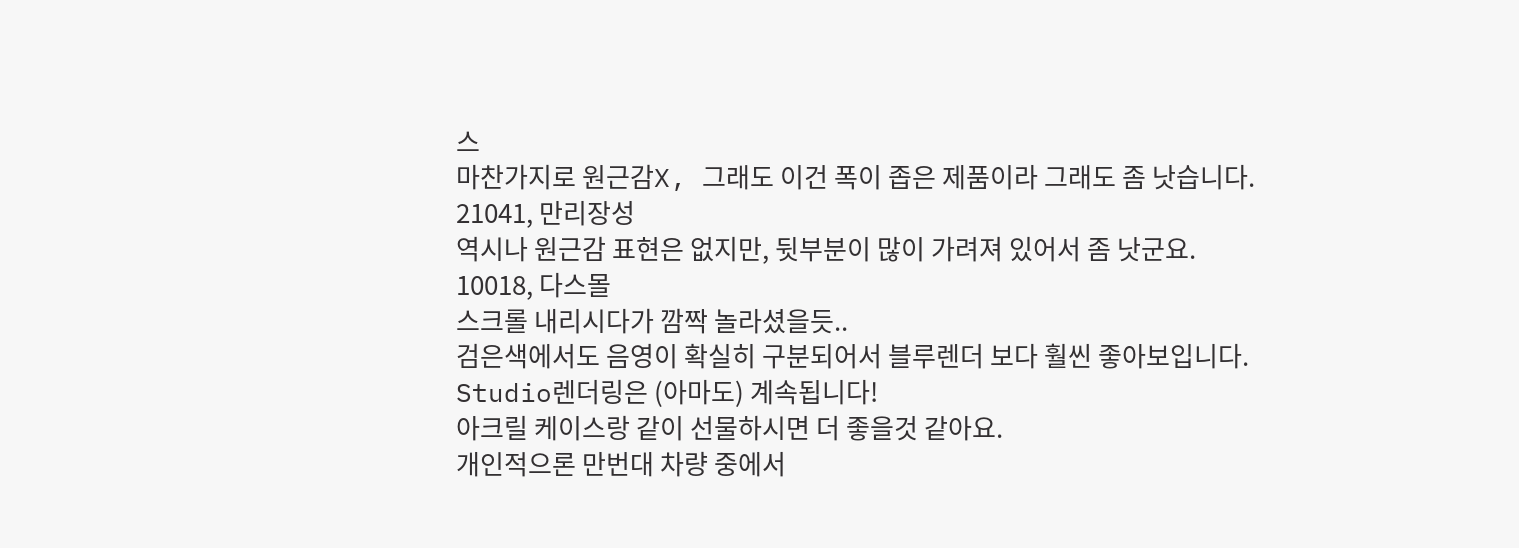스
마찬가지로 원근감X, 그래도 이건 폭이 좁은 제품이라 그래도 좀 낫습니다.
21041, 만리장성
역시나 원근감 표현은 없지만, 뒷부분이 많이 가려져 있어서 좀 낫군요.
10018, 다스몰
스크롤 내리시다가 깜짝 놀라셨을듯..
검은색에서도 음영이 확실히 구분되어서 블루렌더 보다 훨씬 좋아보입니다.
Studio렌더링은 (아마도) 계속됩니다!
아크릴 케이스랑 같이 선물하시면 더 좋을것 같아요.
개인적으론 만번대 차량 중에서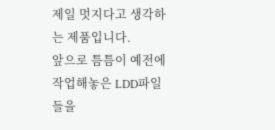제일 멋지다고 생각하는 제품입니다.
앞으로 틈틈이 예전에 작업해놓은 LDD파일들을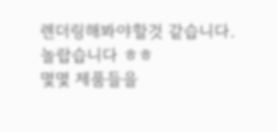렌더링해봐야할것 같습니다.
놀랍습니다 ㅎㅎ
몇몇 제품들을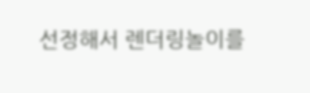선정해서 렌더링놀이를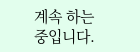계속 하는 중입니다.